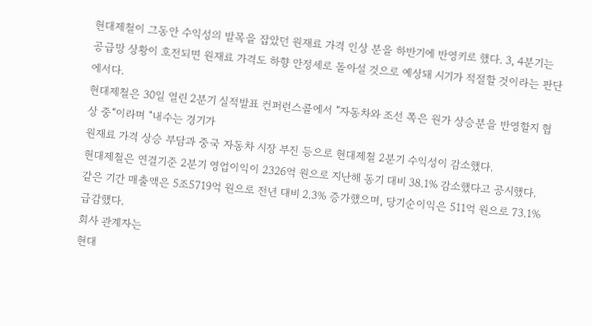현대제철이 그동안 수익성의 발목을 잡았던 원재료 가격 인상 분을 하반기에 반영키로 했다. 3, 4분기는 공급망 상황이 호전되면 원재료 가격도 하향 안정세로 돌아설 것으로 예상돼 시기가 적절할 것이라는 판단에서다.
현대제철은 30일 열린 2분기 실적발표 컨퍼런스콜에서 ”자동차와 조선 쪽은 원가 상승분을 반영할지 협상 중“이라며 "내수는 경기가
원재료 가격 상승 부담과 중국 자동차 시장 부진 등으로 현대제철 2분기 수익성이 감소했다.
현대제철은 연결기준 2분기 영업이익이 2326억 원으로 지난해 동기 대비 38.1% 감소했다고 공시했다.
같은 기간 매출액은 5조5719억 원으로 전년 대비 2.3% 증가했으며, 당기순이익은 511억 원으로 73.1% 급감했다.
회사 관계자는
현대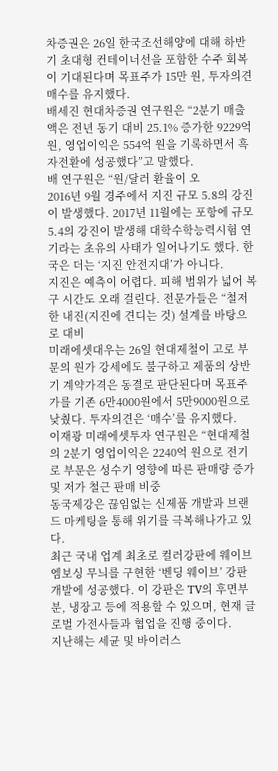차증권은 26일 한국조선해양에 대해 하반기 초대형 컨테이너선을 포함한 수주 회복이 기대된다며 목표주가 15만 원, 투자의견 매수를 유지했다.
배세진 현대차증권 연구원은 “2분기 매출액은 전년 동기 대비 25.1% 증가한 9229억 원, 영업이익은 554억 원을 기록하면서 흑자전환에 성공했다”고 말했다.
배 연구원은 “원/달러 환율이 오
2016년 9월 경주에서 지진 규모 5.8의 강진이 발생했다. 2017년 11월에는 포항에 규모 5.4의 강진이 발생해 대학수학능력시험 연기라는 초유의 사태가 일어나기도 했다. 한국은 더는 ‘지진 안전지대’가 아니다.
지진은 예측이 어렵다. 피해 범위가 넓어 복구 시간도 오래 걸린다. 전문가들은 “철저한 내진(지진에 견디는 것) 설계를 바탕으로 대비
미래에셋대우는 26일 현대제철이 고로 부문의 원가 강세에도 불구하고 제품의 상반기 계약가격은 동결로 판단된다며 목표주가를 기존 6만4000원에서 5만9000원으로 낮췄다. 투자의견은 ‘매수’를 유지했다.
이재광 미래에셋투자 연구원은 “현대제철의 2분기 영업이익은 2240억 원으로 전기로 부문은 성수기 영향에 따른 판매량 증가 및 저가 철근 판매 비중
동국제강은 끊임없는 신제품 개발과 브랜드 마케팅을 통해 위기를 극복해나가고 있다.
최근 국내 업계 최초로 컬러강판에 웨이브 엠보싱 무늬를 구현한 ‘벤딩 웨이브’ 강판 개발에 성공했다. 이 강판은 TV의 후면부분, 냉장고 등에 적용할 수 있으며, 현재 글로벌 가전사들과 협업을 진행 중이다.
지난해는 세균 및 바이러스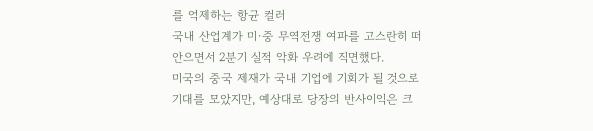를 억제하는 항균 컬러
국내 산업계가 미·중 무역전쟁 여파를 고스란히 떠안으면서 2분기 실적 악화 우려에 직면했다.
미국의 중국 제재가 국내 기업에 기회가 될 것으로 기대를 모았지만, 예상대로 당장의 반사이익은 크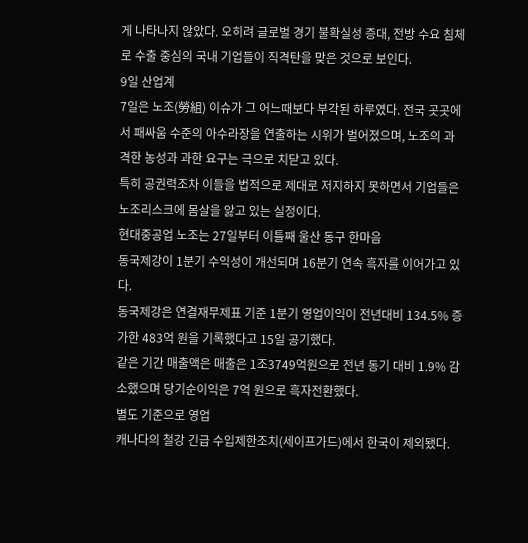게 나타나지 않았다. 오히려 글로벌 경기 불확실성 증대, 전방 수요 침체로 수출 중심의 국내 기업들이 직격탄을 맞은 것으로 보인다.
9일 산업계
7일은 노조(勞組) 이슈가 그 어느때보다 부각된 하루였다. 전국 곳곳에서 패싸움 수준의 아수라장을 연출하는 시위가 벌어졌으며, 노조의 과격한 농성과 과한 요구는 극으로 치닫고 있다.
특히 공권력조차 이들을 법적으로 제대로 저지하지 못하면서 기업들은 노조리스크에 몸살을 앓고 있는 실정이다.
현대중공업 노조는 27일부터 이틀째 울산 동구 한마음
동국제강이 1분기 수익성이 개선되며 16분기 연속 흑자를 이어가고 있다.
동국제강은 연결재무제표 기준 1분기 영업이익이 전년대비 134.5% 증가한 483억 원을 기록했다고 15일 공기했다.
같은 기간 매출액은 매출은 1조3749억원으로 전년 동기 대비 1.9% 감소했으며 당기순이익은 7억 원으로 흑자전환했다.
별도 기준으로 영업
캐나다의 철강 긴급 수입제한조치(세이프가드)에서 한국이 제외됐다.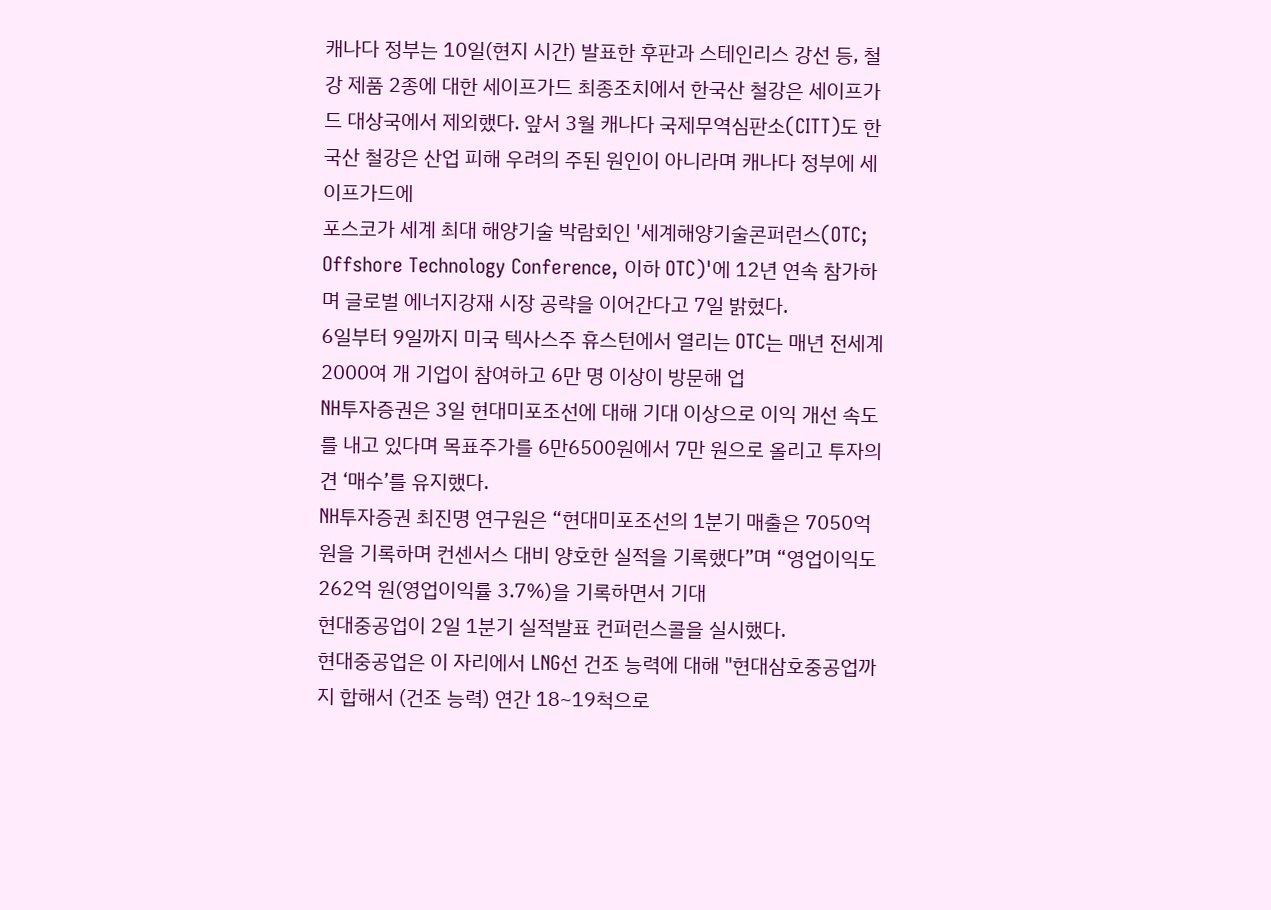캐나다 정부는 10일(현지 시간) 발표한 후판과 스테인리스 강선 등, 철강 제품 2종에 대한 세이프가드 최종조치에서 한국산 철강은 세이프가드 대상국에서 제외했다. 앞서 3월 캐나다 국제무역심판소(CITT)도 한국산 철강은 산업 피해 우려의 주된 원인이 아니라며 캐나다 정부에 세이프가드에
포스코가 세계 최대 해양기술 박람회인 '세계해양기술콘퍼런스(OTC; Offshore Technology Conference, 이하 OTC)'에 12년 연속 참가하며 글로벌 에너지강재 시장 공략을 이어간다고 7일 밝혔다.
6일부터 9일까지 미국 텍사스주 휴스턴에서 열리는 OTC는 매년 전세계 2000여 개 기업이 참여하고 6만 명 이상이 방문해 업
NH투자증권은 3일 현대미포조선에 대해 기대 이상으로 이익 개선 속도를 내고 있다며 목표주가를 6만6500원에서 7만 원으로 올리고 투자의견 ‘매수’를 유지했다.
NH투자증권 최진명 연구원은 “현대미포조선의 1분기 매출은 7050억 원을 기록하며 컨센서스 대비 양호한 실적을 기록했다”며 “영업이익도 262억 원(영업이익률 3.7%)을 기록하면서 기대
현대중공업이 2일 1분기 실적발표 컨퍼런스콜을 실시했다.
현대중공업은 이 자리에서 LNG선 건조 능력에 대해 "현대삼호중공업까지 합해서 (건조 능력) 연간 18~19척으로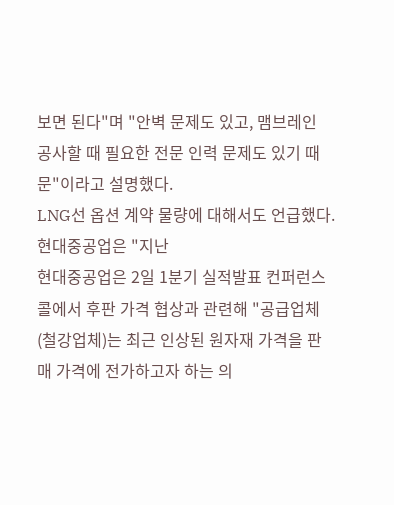보면 된다"며 "안벽 문제도 있고, 맴브레인 공사할 때 필요한 전문 인력 문제도 있기 때문"이라고 설명했다.
LNG선 옵션 계약 물량에 대해서도 언급했다. 현대중공업은 "지난
현대중공업은 2일 1분기 실적발표 컨퍼런스콜에서 후판 가격 협상과 관련해 "공급업체(철강업체)는 최근 인상된 원자재 가격을 판매 가격에 전가하고자 하는 의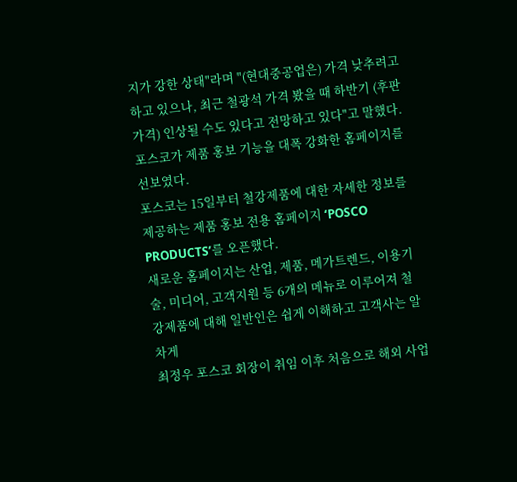지가 강한 상태"라며 "(현대중공업은) 가격 낮추려고 하고 있으나, 최근 철광석 가격 봤을 때 하반기 (후판 가격) 인상될 수도 있다고 전망하고 있다"고 말했다.
포스코가 제품 홍보 기능을 대폭 강화한 홈페이지를 선보였다.
포스코는 15일부터 철강제품에 대한 자세한 정보를 제공하는 제품 홍보 전용 홈페이지 ‘POSCO PRODUCTS’를 오픈했다.
새로운 홈페이지는 산업, 제품, 메가트렌드, 이용기술, 미디어, 고객지원 등 6개의 메뉴로 이루어져 철강제품에 대해 일반인은 쉽게 이해하고 고객사는 알차게
최정우 포스코 회장이 취임 이후 처음으로 해외 사업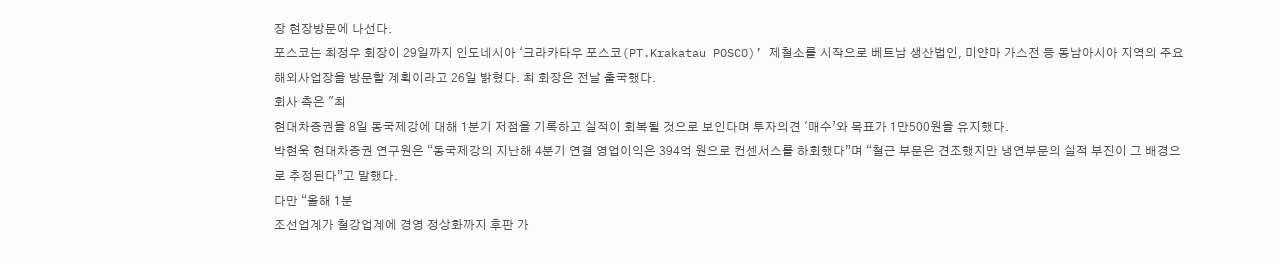장 현장방문에 나선다.
포스코는 최정우 회장이 29일까지 인도네시아 ‘크라카타우 포스코(PT.Krakatau POSCO)’ 제철소를 시작으로 베트남 생산법인, 미얀마 가스전 등 동남아시아 지역의 주요 해외사업장을 방문할 계획이라고 26일 밝혔다. 최 회장은 전날 출국했다.
회사 측은 "최
현대차증권을 8일 동국제강에 대해 1분기 저점을 기록하고 실적이 회복될 것으로 보인다며 투자의견 '매수’와 목표가 1만500원을 유지했다.
박현욱 현대차증권 연구원은 “동국제강의 지난해 4분기 연결 영업이익은 394억 원으로 컨센서스를 하회했다”며 “철근 부문은 견조했지만 냉연부문의 실적 부진이 그 배경으로 추정된다”고 말했다.
다만 “올해 1분
조선업계가 철강업계에 경영 정상화까지 후판 가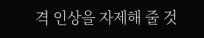격 인상을 자제해 줄 것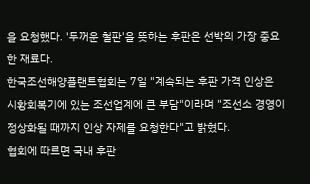을 요청했다. '두꺼운 철판'을 뜻하는 후판은 선박의 가장 중요한 재료다.
한국조선해양플랜트협회는 7일 "계속되는 후판 가격 인상은 시황회복기에 있는 조선업계에 큰 부담"이라며 "조선소 경영이 정상화될 때까지 인상 자제를 요청한다"고 밝혔다.
협회에 따르면 국내 후판